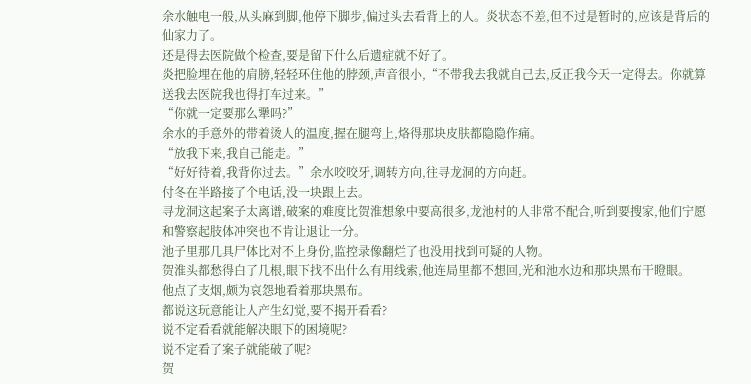余水触电一般,从头麻到脚,他停下脚步,偏过头去看背上的人。炎状态不差,但不过是暂时的,应该是背后的仙家力了。
还是得去医院做个检查,要是留下什么后遗症就不好了。
炎把脸埋在他的肩膀,轻轻环住他的脖颈,声音很小,“不带我去我就自己去,反正我今天一定得去。你就算送我去医院我也得打车过来。”
“你就一定要那么犟吗?”
余水的手意外的带着烫人的温度,握在腿弯上,烙得那块皮肤都隐隐作痛。
“放我下来,我自己能走。”
“好好待着,我背你过去。”余水咬咬牙,调转方向,往寻龙洞的方向赶。
付冬在半路接了个电话,没一块跟上去。
寻龙洞这起案子太离谱,破案的难度比贺淮想象中要高很多,龙池村的人非常不配合,听到要搜家,他们宁愿和警察起肢体冲突也不肯让退让一分。
池子里那几具尸体比对不上身份,监控录像翻烂了也没用找到可疑的人物。
贺淮头都愁得白了几根,眼下找不出什么有用线索,他连局里都不想回,光和池水边和那块黑布干瞪眼。
他点了支烟,颇为哀怨地看着那块黑布。
都说这玩意能让人产生幻觉,要不揭开看看?
说不定看看就能解决眼下的困境呢?
说不定看了案子就能破了呢?
贺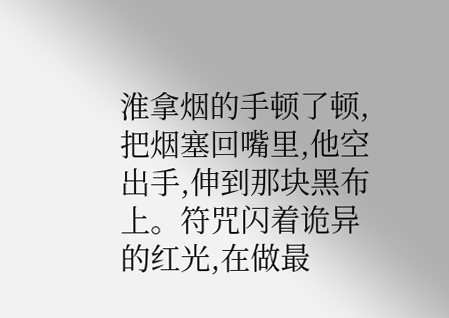淮拿烟的手顿了顿,把烟塞回嘴里,他空出手,伸到那块黑布上。符咒闪着诡异的红光,在做最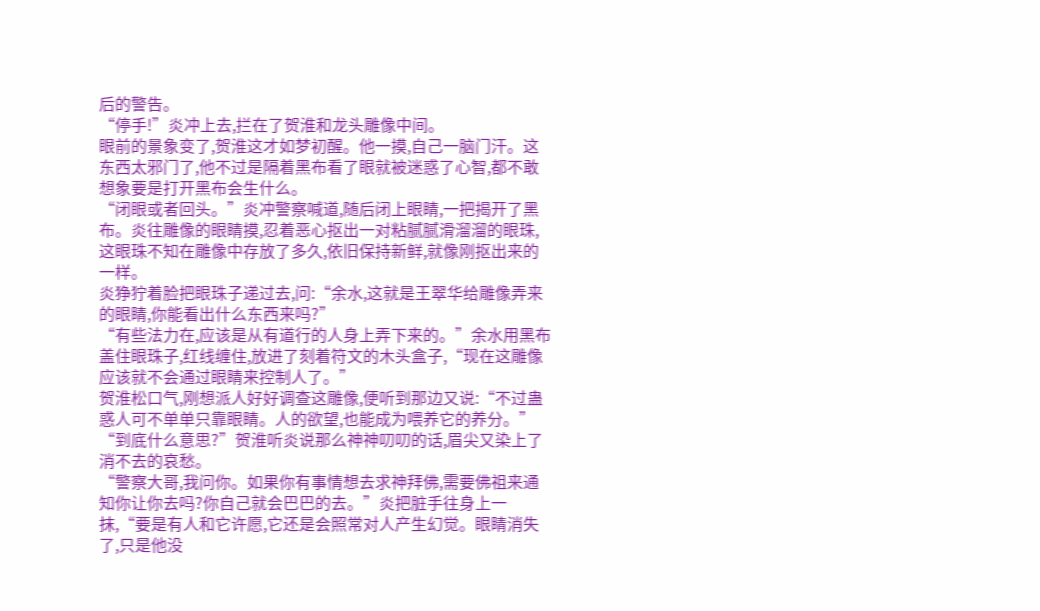后的警告。
“停手!”炎冲上去,拦在了贺淮和龙头雕像中间。
眼前的景象变了,贺淮这才如梦初醒。他一摸,自己一脑门汗。这东西太邪门了,他不过是隔着黑布看了眼就被迷惑了心智,都不敢想象要是打开黑布会生什么。
“闭眼或者回头。”炎冲警察喊道,随后闭上眼睛,一把揭开了黑布。炎往雕像的眼睛摸,忍着恶心抠出一对粘腻腻滑溜溜的眼珠,这眼珠不知在雕像中存放了多久,依旧保持新鲜,就像刚抠出来的一样。
炎狰狞着脸把眼珠子递过去,问:“余水,这就是王翠华给雕像弄来的眼睛,你能看出什么东西来吗?”
“有些法力在,应该是从有道行的人身上弄下来的。”余水用黑布盖住眼珠子,红线缠住,放进了刻着符文的木头盒子,“现在这雕像应该就不会通过眼睛来控制人了。”
贺淮松口气,刚想派人好好调查这雕像,便听到那边又说:“不过蛊惑人可不单单只靠眼睛。人的欲望,也能成为喂养它的养分。”
“到底什么意思?”贺淮听炎说那么神神叨叨的话,眉尖又染上了消不去的哀愁。
“警察大哥,我问你。如果你有事情想去求神拜佛,需要佛祖来通知你让你去吗?你自己就会巴巴的去。”炎把脏手往身上一抹,“要是有人和它许愿,它还是会照常对人产生幻觉。眼睛消失了,只是他没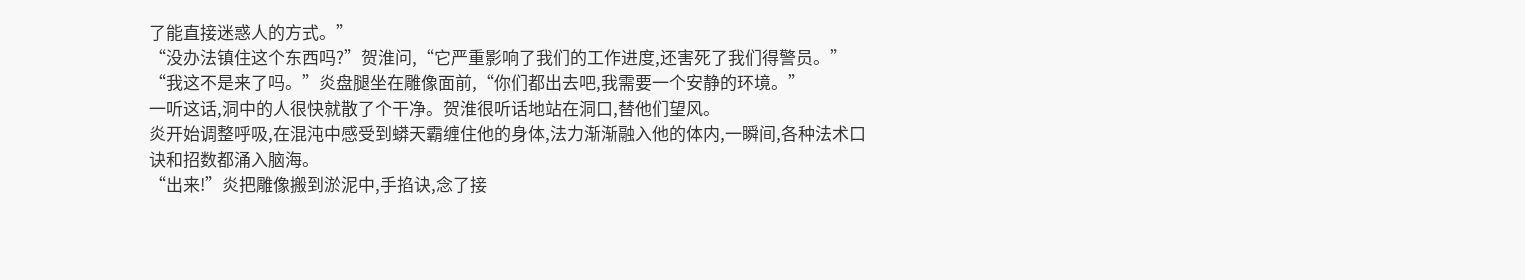了能直接迷惑人的方式。”
“没办法镇住这个东西吗?”贺淮问,“它严重影响了我们的工作进度,还害死了我们得警员。”
“我这不是来了吗。”炎盘腿坐在雕像面前,“你们都出去吧,我需要一个安静的环境。”
一听这话,洞中的人很快就散了个干净。贺淮很听话地站在洞口,替他们望风。
炎开始调整呼吸,在混沌中感受到蟒天霸缠住他的身体,法力渐渐融入他的体内,一瞬间,各种法术口诀和招数都涌入脑海。
“出来!”炎把雕像搬到淤泥中,手掐诀,念了接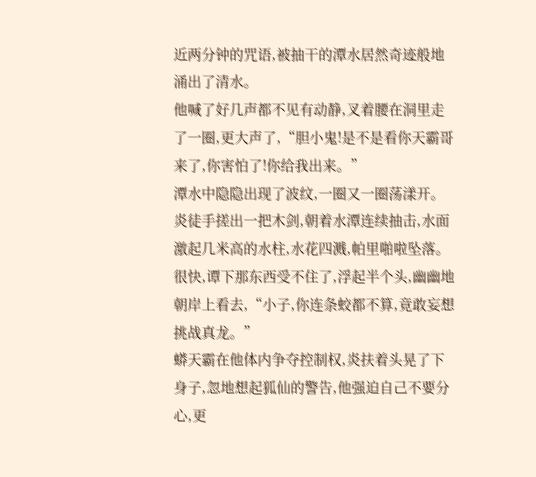近两分钟的咒语,被抽干的潭水居然奇迹般地涌出了清水。
他喊了好几声都不见有动静,叉着腰在洞里走了一圈,更大声了,“胆小鬼!是不是看你天霸哥来了,你害怕了!你给我出来。”
潭水中隐隐出现了波纹,一圈又一圈荡漾开。炎徒手搓出一把木剑,朝着水潭连续抽击,水面激起几米高的水柱,水花四溅,帕里啪啦坠落。
很快,谭下那东西受不住了,浮起半个头,幽幽地朝岸上看去,“小子,你连条蛟都不算,竟敢妄想挑战真龙。”
蟒天霸在他体内争夺控制权,炎扶着头晃了下身子,忽地想起狐仙的警告,他强迫自己不要分心,更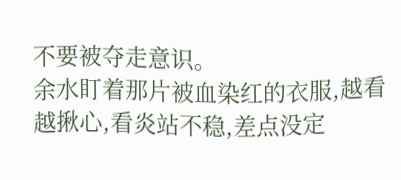不要被夺走意识。
余水盯着那片被血染红的衣服,越看越揪心,看炎站不稳,差点没定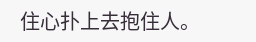住心扑上去抱住人。